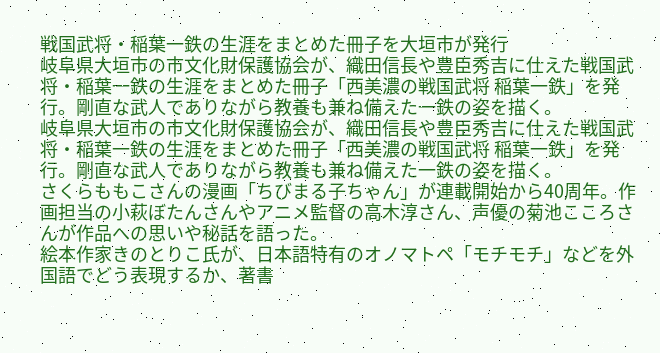戦国武将・稲葉一鉄の生涯をまとめた冊子を大垣市が発行
岐阜県大垣市の市文化財保護協会が、織田信長や豊臣秀吉に仕えた戦国武将・稲葉一鉄の生涯をまとめた冊子「西美濃の戦国武将 稲葉一鉄」を発行。剛直な武人でありながら教養も兼ね備えた一鉄の姿を描く。
岐阜県大垣市の市文化財保護協会が、織田信長や豊臣秀吉に仕えた戦国武将・稲葉一鉄の生涯をまとめた冊子「西美濃の戦国武将 稲葉一鉄」を発行。剛直な武人でありながら教養も兼ね備えた一鉄の姿を描く。
さくらももこさんの漫画「ちびまる子ちゃん」が連載開始から40周年。作画担当の小萩ぼたんさんやアニメ監督の高木淳さん、声優の菊池こころさんが作品への思いや秘話を語った。
絵本作家きのとりこ氏が、日本語特有のオノマトペ「モチモチ」などを外国語でどう表現するか、著書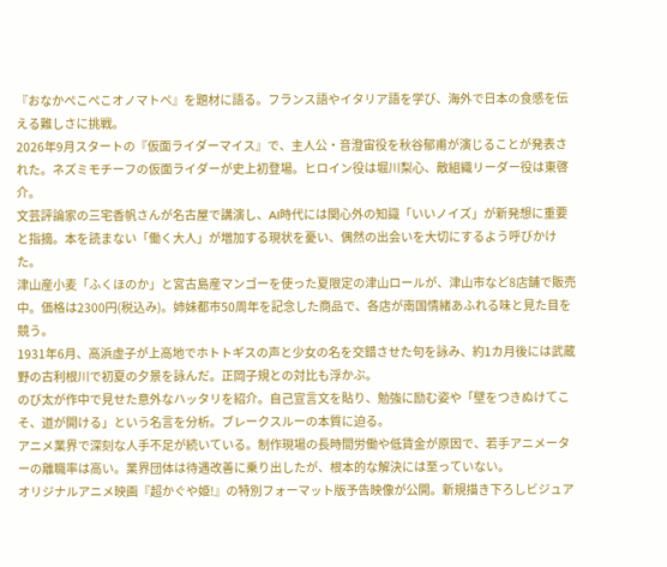『おなかぺこぺこオノマトペ』を題材に語る。フランス語やイタリア語を学び、海外で日本の食感を伝える難しさに挑戦。
2026年9月スタートの『仮面ライダーマイス』で、主人公・音澄宙役を秋谷郁甫が演じることが発表された。ネズミモチーフの仮面ライダーが史上初登場。ヒロイン役は堀川梨心、敵組織リーダー役は東啓介。
文芸評論家の三宅香帆さんが名古屋で講演し、AI時代には関心外の知識「いいノイズ」が新発想に重要と指摘。本を読まない「働く大人」が増加する現状を憂い、偶然の出会いを大切にするよう呼びかけた。
津山産小麦「ふくほのか」と宮古島産マンゴーを使った夏限定の津山ロールが、津山市など8店舗で販売中。価格は2300円(税込み)。姉妹都市50周年を記念した商品で、各店が南国情緒あふれる味と見た目を競う。
1931年6月、高浜虚子が上高地でホトトギスの声と少女の名を交錯させた句を詠み、約1カ月後には武蔵野の古利根川で初夏の夕景を詠んだ。正岡子規との対比も浮かぶ。
のび太が作中で見せた意外なハッタリを紹介。自己宣言文を貼り、勉強に励む姿や「壁をつきぬけてこそ、道が開ける」という名言を分析。ブレークスルーの本質に迫る。
アニメ業界で深刻な人手不足が続いている。制作現場の長時間労働や低賃金が原因で、若手アニメーターの離職率は高い。業界団体は待遇改善に乗り出したが、根本的な解決には至っていない。
オリジナルアニメ映画『超かぐや姫!』の特別フォーマット版予告映像が公開。新規描き下ろしビジュア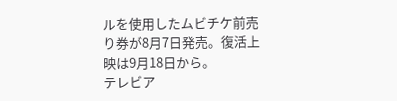ルを使用したムビチケ前売り券が8月7日発売。復活上映は9月18日から。
テレビア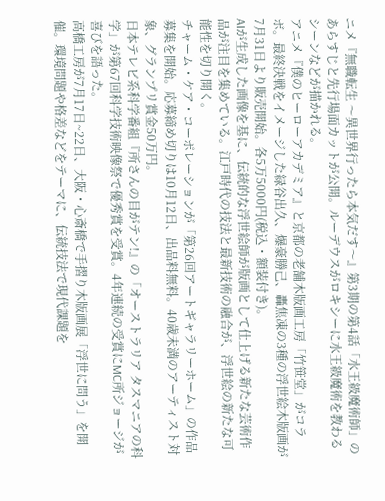ニメ『無職転生 〜異世界行ったら本気だす〜』第3期の第4話「水王級魔術師」のあらすじと先行場面カットが公開。ルーデウスがロキシーに水王級魔術を教わるシーンなどが描かれる。
アニメ『僕のヒーローアカデミア』と京都の老舗木版画工房「竹笹堂」がコラボ。最終決戦をイメージした緑谷出久、爆豪勝己、轟焦凍の3種の浮世絵木版画が7月31日より販売開始。各5万5000円(税込・額装付き)。
AIが生成した画像を基に、伝統的な浮世絵師が版画として仕上げる新たな芸術作品が注目を集めている。江戸時代の技法と最新技術の融合が、浮世絵の新たな可能性を切り開く。
チャーム・ケア・コーポレーションが「第26回アートギャラリーホーム」の作品募集を開始。応募締め切りは10月12日、出品料無料。40歳未満のアーティスト対象、グランプリ賞金50万円。
日本テレビ系科学番組『所さんの目がテン!』の「オーストラリア タスマニアの科学」が第67回科学技術映像祭で優秀賞を受賞。4年連続の受賞にMC所ジョージが喜びを語った。
高橋工房が7月17日~22日、大阪・心斎橋で手摺り木版画展「浮世に問う」を開催。環境問題や格差などをテーマに、伝統技法で現代課題を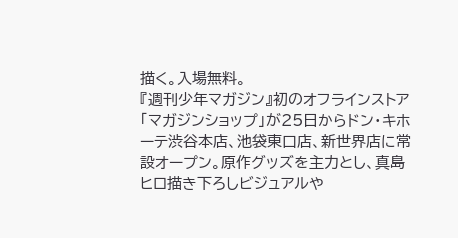描く。入場無料。
『週刊少年マガジン』初のオフラインストア「マガジンショップ」が25日からドン・キホーテ渋谷本店、池袋東口店、新世界店に常設オープン。原作グッズを主力とし、真島ヒロ描き下ろしビジュアルや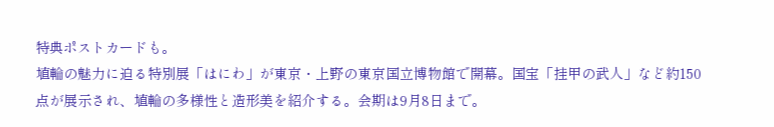特典ポストカードも。
埴輪の魅力に迫る特別展「はにわ」が東京・上野の東京国立博物館で開幕。国宝「挂甲の武人」など約150点が展示され、埴輪の多様性と造形美を紹介する。会期は9月8日まで。